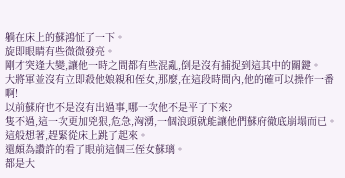躺在床上的蘇鴻怔了一下。
旋即眼睛有些微微發亮。
剛才突逢大變,讓他一時之間都有些混亂,倒是沒有捕捉到這其中的關鍵。
大將軍並沒有立即殺他娘親和侄女,那麼,在這段時間內,他的確可以操作一番啊!
以前蘇府也不是沒有出過事,哪一次他不是平了下來?
隻不過,這一次更加兇狠,危急,洶湧,一個浪頭就能讓他們蘇府徹底崩塌而已。
這般想著,趕緊從床上跳了起來。
還頗為讚許的看了眼前這個三侄女蘇璃。
都是大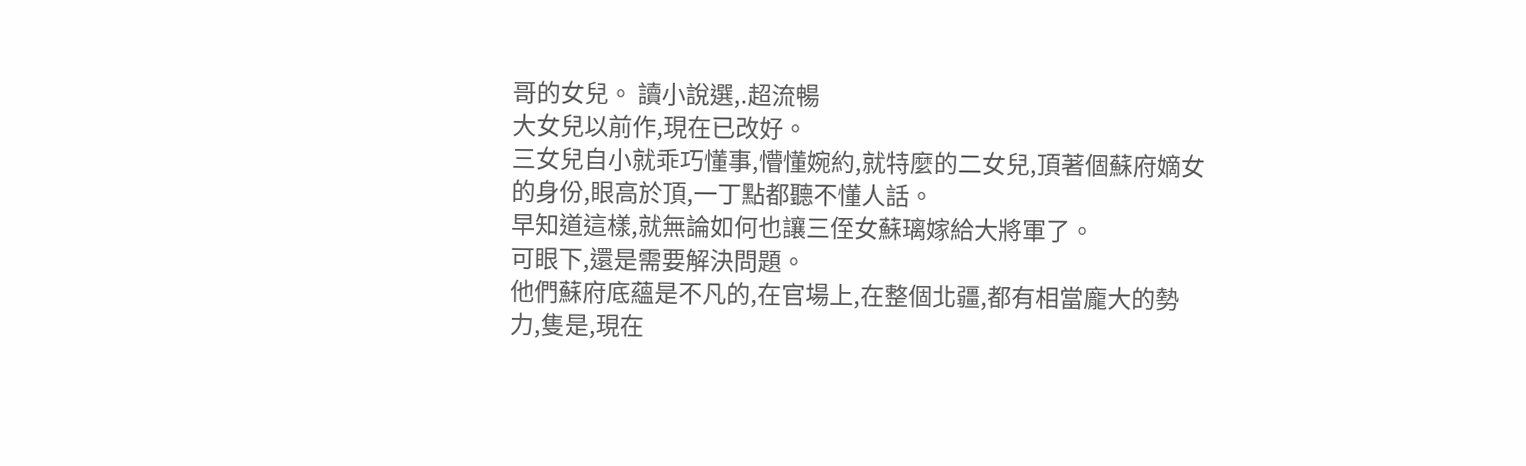哥的女兒。 讀小說選,.超流暢
大女兒以前作,現在已改好。
三女兒自小就乖巧懂事,懵懂婉約,就特麼的二女兒,頂著個蘇府嫡女的身份,眼高於頂,一丁點都聽不懂人話。
早知道這樣,就無論如何也讓三侄女蘇璃嫁給大將軍了。
可眼下,還是需要解決問題。
他們蘇府底蘊是不凡的,在官場上,在整個北疆,都有相當龐大的勢力,隻是,現在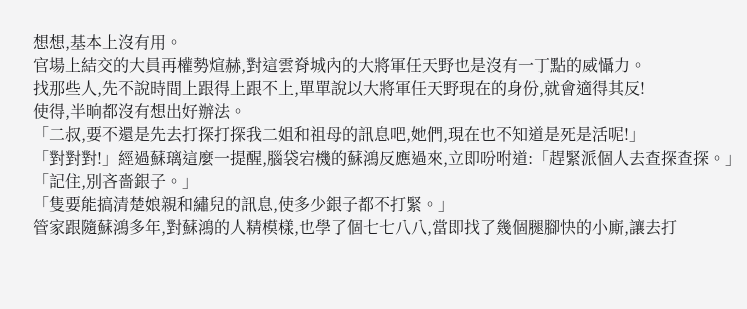想想,基本上沒有用。
官場上結交的大員再權勢煊赫,對這雲脊城內的大將軍任天野也是沒有一丁點的威懾力。
找那些人,先不說時間上跟得上跟不上,單單說以大將軍任天野現在的身份,就會適得其反!
使得,半晌都沒有想出好辦法。
「二叔,要不還是先去打探打探我二姐和祖母的訊息吧,她們,現在也不知道是死是活呢!」
「對對對!」經過蘇璃這麼一提醒,腦袋宕機的蘇鴻反應過來,立即吩咐道:「趕緊派個人去查探查探。」
「記住,別吝嗇銀子。」
「隻要能搞清楚娘親和繡兒的訊息,使多少銀子都不打緊。」
管家跟隨蘇鴻多年,對蘇鴻的人精模樣,也學了個七七八八,當即找了幾個腿腳快的小廝,讓去打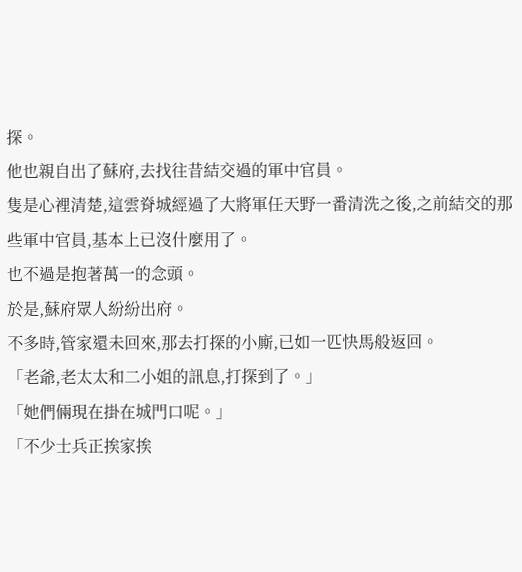探。
他也親自出了蘇府,去找往昔結交過的軍中官員。
隻是心裡清楚,這雲脊城經過了大將軍任天野一番清洗之後,之前結交的那些軍中官員,基本上已沒什麼用了。
也不過是抱著萬一的念頭。
於是,蘇府眾人紛紛出府。
不多時,管家還未回來,那去打探的小廝,已如一匹快馬般返回。
「老爺,老太太和二小姐的訊息,打探到了。」
「她們倆現在掛在城門口呢。」
「不少士兵正挨家挨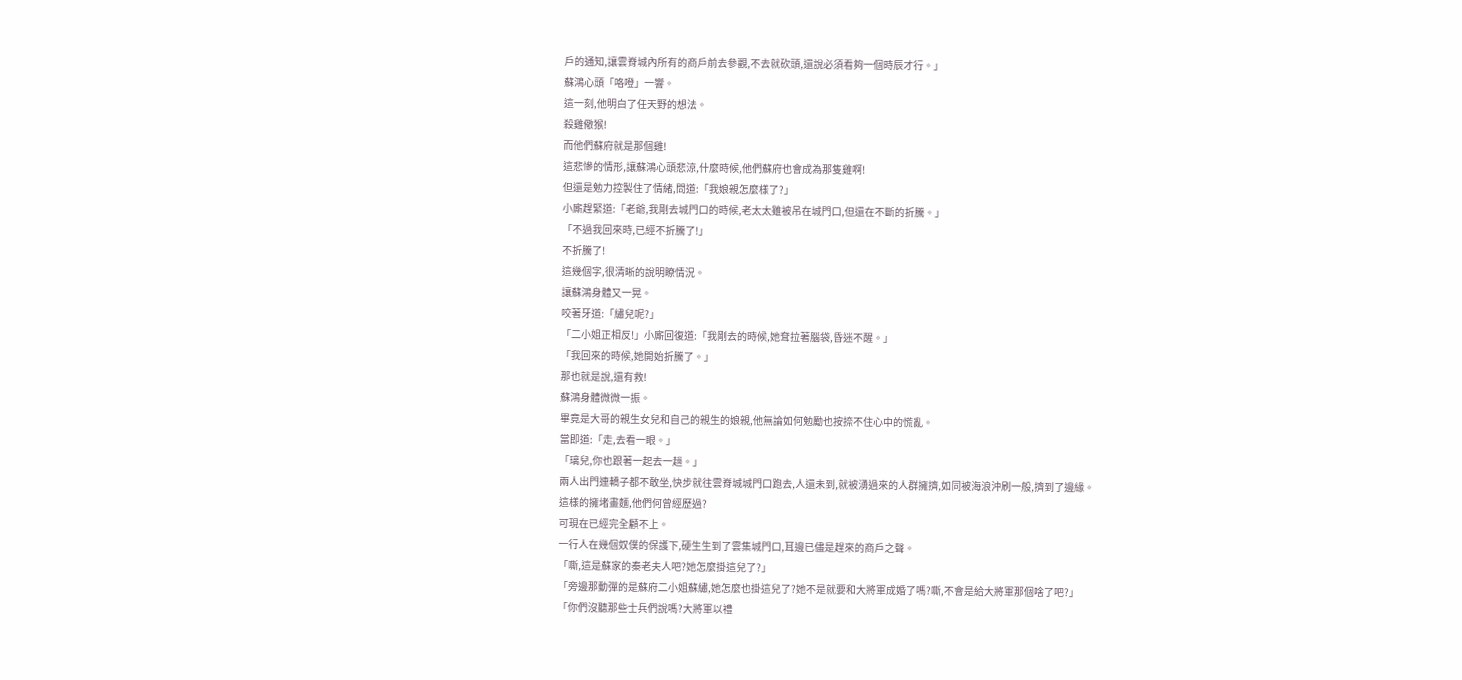戶的通知,讓雲脊城內所有的商戶前去參觀,不去就砍頭,還說必須看夠一個時辰才行。」
蘇鴻心頭「咯噔」一響。
這一刻,他明白了任天野的想法。
殺雞儆猴!
而他們蘇府就是那個雞!
這悲慘的情形,讓蘇鴻心頭悲涼,什麼時候,他們蘇府也會成為那隻雞啊!
但還是勉力控製住了情緒,問道:「我娘親怎麼樣了?」
小廝趕緊道:「老爺,我剛去城門口的時候,老太太雖被吊在城門口,但還在不斷的折騰。」
「不過我回來時,已經不折騰了!」
不折騰了!
這幾個字,很清晰的說明瞭情況。
讓蘇鴻身體又一晃。
咬著牙道:「繡兒呢?」
「二小姐正相反!」小廝回復道:「我剛去的時候,她耷拉著腦袋,昏迷不醒。」
「我回來的時候,她開始折騰了。」
那也就是說,還有救!
蘇鴻身體微微一振。
畢竟是大哥的親生女兒和自己的親生的娘親,他無論如何勉勵也按捺不住心中的慌亂。
當即道:「走,去看一眼。」
「璃兒,你也跟著一起去一趟。」
兩人出門連轎子都不敢坐,快步就往雲脊城城門口跑去,人還未到,就被湧過來的人群擁擠,如同被海浪沖刷一般,擠到了邊緣。
這樣的擁堵畫麵,他們何曾經歷過?
可現在已經完全顧不上。
一行人在幾個奴僕的保護下,硬生生到了雲集城門口,耳邊已儘是趕來的商戶之聲。
「嘶,這是蘇家的秦老夫人吧?她怎麼掛這兒了?」
「旁邊那動彈的是蘇府二小姐蘇繡,她怎麼也掛這兒了?她不是就要和大將軍成婚了嗎?嘶,不會是給大將軍那個啥了吧?」
「你們沒聽那些士兵們說嗎?大將軍以禮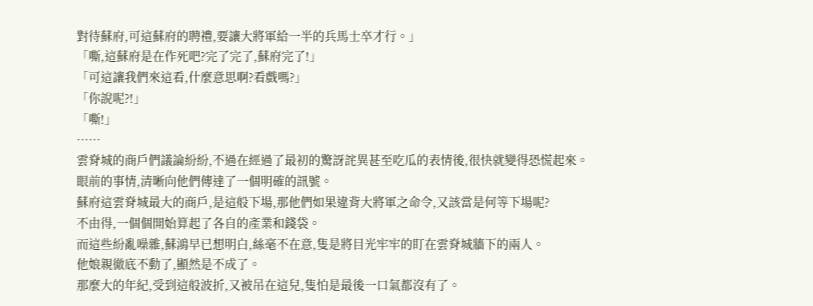對待蘇府,可這蘇府的聘禮,要讓大將軍給一半的兵馬士卒才行。」
「嘶,這蘇府是在作死吧?完了完了,蘇府完了!」
「可這讓我們來這看,什麼意思啊?看戲嗎?」
「你說呢?!」
「嘶!」
……
雲脊城的商戶們議論紛紛,不過在經過了最初的驚訝詫異甚至吃瓜的表情後,很快就變得恐慌起來。
眼前的事情,清晰向他們傳達了一個明確的訊號。
蘇府這雲脊城最大的商戶,是這般下場,那他們如果違背大將軍之命令,又該當是何等下場呢?
不由得,一個個開始算起了各自的產業和錢袋。
而這些紛亂噪雜,蘇鴻早已想明白,絲毫不在意,隻是將目光牢牢的盯在雲脊城牆下的兩人。
他娘親徹底不動了,顯然是不成了。
那麼大的年紀,受到這般波折,又被吊在這兒,隻怕是最後一口氣都沒有了。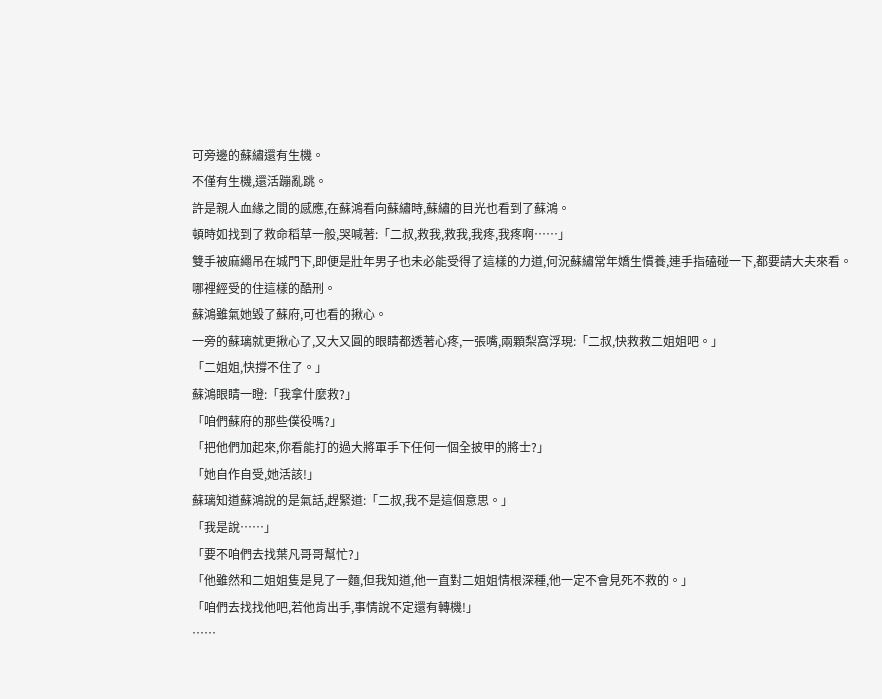可旁邊的蘇繡還有生機。
不僅有生機,還活蹦亂跳。
許是親人血緣之間的感應,在蘇鴻看向蘇繡時,蘇繡的目光也看到了蘇鴻。
頓時如找到了救命稻草一般,哭喊著:「二叔,救我,救我,我疼,我疼啊……」
雙手被麻繩吊在城門下,即便是壯年男子也未必能受得了這樣的力道,何況蘇繡常年嬌生慣養,連手指磕碰一下,都要請大夫來看。
哪裡經受的住這樣的酷刑。
蘇鴻雖氣她毀了蘇府,可也看的揪心。
一旁的蘇璃就更揪心了,又大又圓的眼睛都透著心疼,一張嘴,兩顆梨窩浮現:「二叔,快救救二姐姐吧。」
「二姐姐,快撐不住了。」
蘇鴻眼睛一瞪:「我拿什麼救?」
「咱們蘇府的那些僕役嗎?」
「把他們加起來,你看能打的過大將軍手下任何一個全披甲的將士?」
「她自作自受,她活該!」
蘇璃知道蘇鴻說的是氣話,趕緊道:「二叔,我不是這個意思。」
「我是說……」
「要不咱們去找葉凡哥哥幫忙?」
「他雖然和二姐姐隻是見了一麵,但我知道,他一直對二姐姐情根深種,他一定不會見死不救的。」
「咱們去找找他吧,若他肯出手,事情說不定還有轉機!」
……